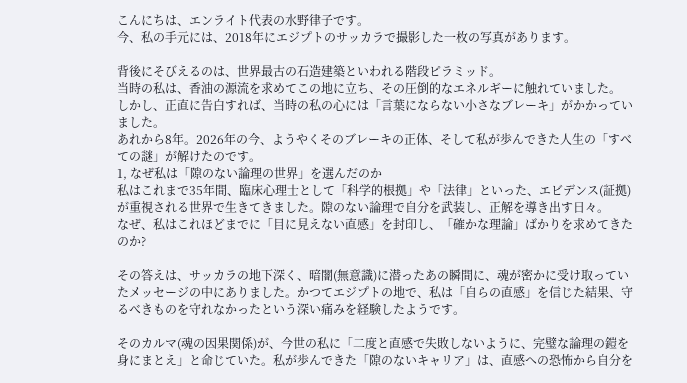こんにちは、エンライト代表の水野律子です。
今、私の手元には、2018年にエジプトのサッカラで撮影した一枚の写真があります。

背後にそびえるのは、世界最古の石造建築といわれる階段ピラミッド。
当時の私は、香油の源流を求めてこの地に立ち、その圧倒的なエネルギーに触れていました。
しかし、正直に告白すれば、当時の私の心には「言葉にならない小さなブレーキ」がかかっていました。
あれから8年。2026年の今、ようやくそのブレーキの正体、そして私が歩んできた人生の「すべての謎」が解けたのです。
1, なぜ私は「隙のない論理の世界」を選んだのか
私はこれまで35年間、臨床心理士として「科学的根拠」や「法律」といった、エビデンス(証拠)が重視される世界で生きてきました。隙のない論理で自分を武装し、正解を導き出す日々。
なぜ、私はこれほどまでに「目に見えない直感」を封印し、「確かな理論」ばかりを求めてきたのか?

その答えは、サッカラの地下深く、暗闇(無意識)に潜ったあの瞬間に、魂が密かに受け取っていたメッセージの中にありました。かつてエジプトの地で、私は「自らの直感」を信じた結果、守るべきものを守れなかったという深い痛みを経験したようです。

そのカルマ(魂の因果関係)が、今世の私に「二度と直感で失敗しないように、完璧な論理の鎧を身にまとえ」と命じていた。私が歩んできた「隙のないキャリア」は、直感への恐怖から自分を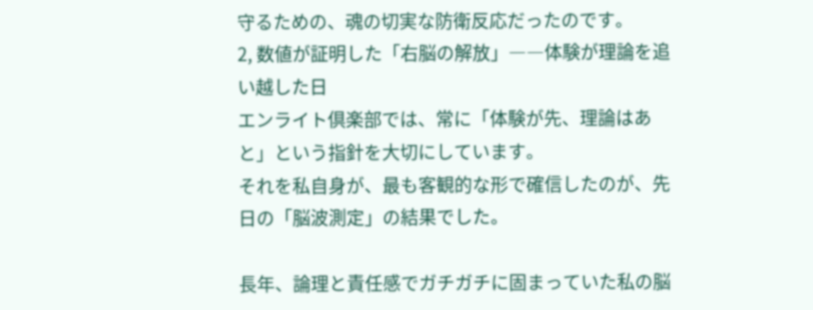守るための、魂の切実な防衛反応だったのです。
2, 数値が証明した「右脳の解放」――体験が理論を追い越した日
エンライト倶楽部では、常に「体験が先、理論はあと」という指針を大切にしています。
それを私自身が、最も客観的な形で確信したのが、先日の「脳波測定」の結果でした。

長年、論理と責任感でガチガチに固まっていた私の脳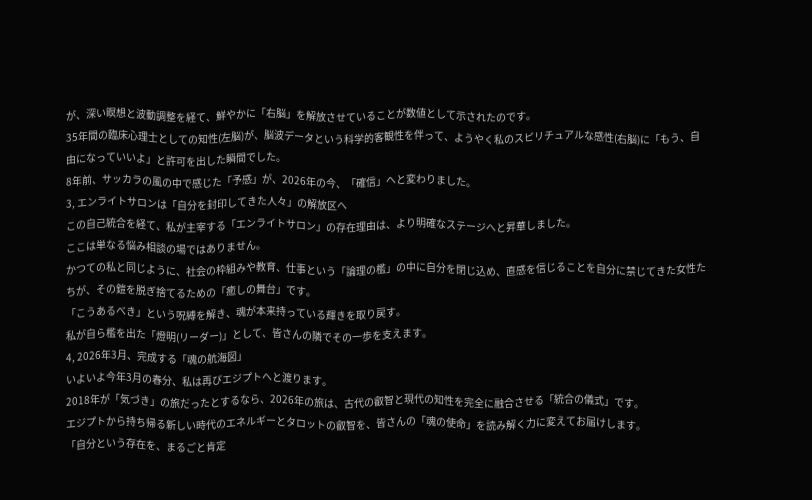が、深い瞑想と波動調整を経て、鮮やかに「右脳」を解放させていることが数値として示されたのです。
35年間の臨床心理士としての知性(左脳)が、脳波データという科学的客観性を伴って、ようやく私のスピリチュアルな感性(右脳)に「もう、自由になっていいよ」と許可を出した瞬間でした。
8年前、サッカラの風の中で感じた「予感」が、2026年の今、「確信」へと変わりました。
3, エンライトサロンは「自分を封印してきた人々」の解放区へ
この自己統合を経て、私が主宰する「エンライトサロン」の存在理由は、より明確なステージへと昇華しました。
ここは単なる悩み相談の場ではありません。
かつての私と同じように、社会の枠組みや教育、仕事という「論理の檻」の中に自分を閉じ込め、直感を信じることを自分に禁じてきた女性たちが、その鎧を脱ぎ捨てるための「癒しの舞台」です。
「こうあるべき」という呪縛を解き、魂が本来持っている輝きを取り戻す。
私が自ら檻を出た「燈明(リーダー)」として、皆さんの隣でその一歩を支えます。
4, 2026年3月、完成する「魂の航海図」
いよいよ今年3月の春分、私は再びエジプトへと渡ります。
2018年が「気づき」の旅だったとするなら、2026年の旅は、古代の叡智と現代の知性を完全に融合させる「統合の儀式」です。
エジプトから持ち帰る新しい時代のエネルギーとタロットの叡智を、皆さんの「魂の使命」を読み解く力に変えてお届けします。
「自分という存在を、まるごと肯定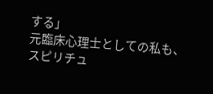する」
元臨床心理士としての私も、スピリチュ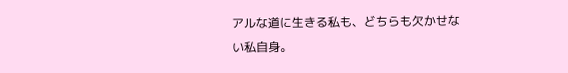アルな道に生きる私も、どちらも欠かせない私自身。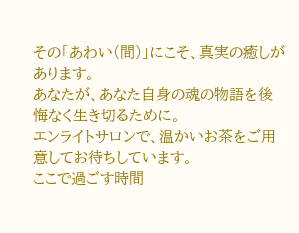その「あわい(間)」にこそ、真実の癒しがあります。
あなたが、あなた自身の魂の物語を後悔なく生き切るために。
エンライトサロンで、温かいお茶をご用意してお待ちしています。
ここで過ごす時間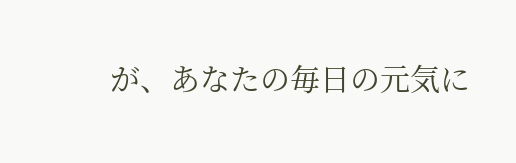が、あなたの毎日の元気に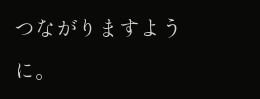つながりますように。